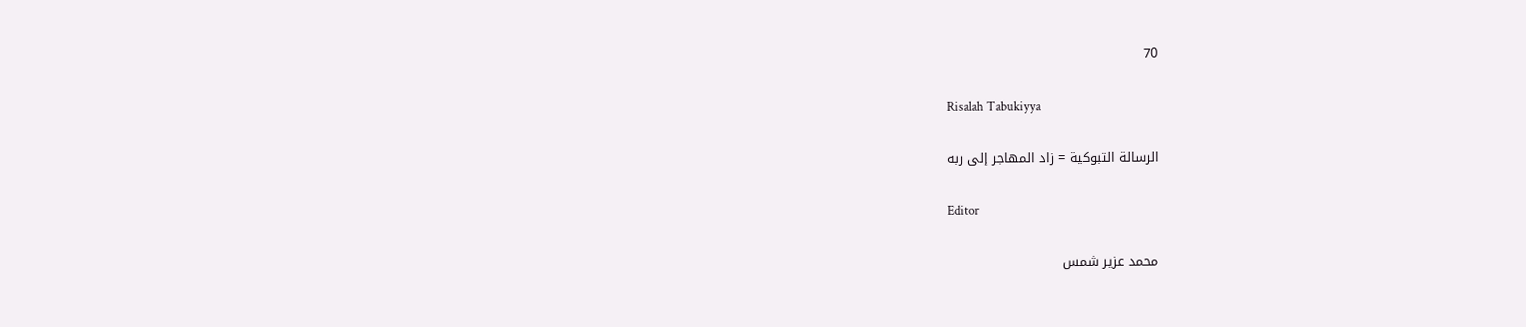70

Risalah Tabukiyya

الرسالة التبوكية = زاد المهاجر إلى ربه

Editor

محمد عزير شمس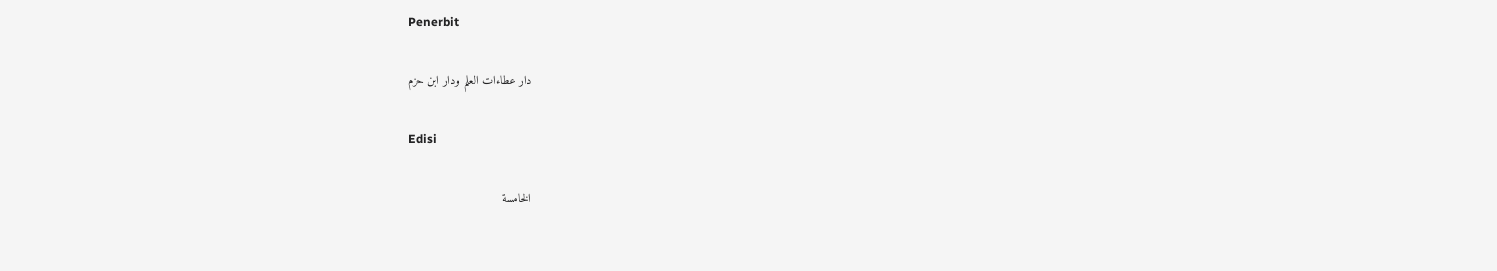Penerbit

دار عطاءات العلم ودار ابن حزم

Edisi

الخامسة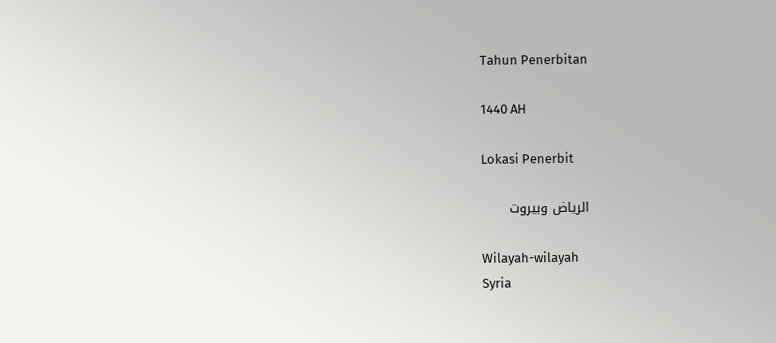Tahun Penerbitan

1440 AH

Lokasi Penerbit

الرياض وبيروت

Wilayah-wilayah
Syria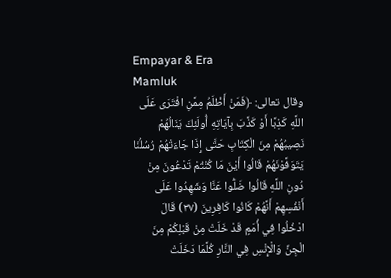Empayar & Era
Mamluk
وقال تعالى: ﴿فَمَنْ أَظْلَمُ مِمَّنِ افْتَرَى عَلَى اللَّهِ كَذِبًا أَوْ كَذَّبَ بِآيَاتِهِ أُولَئِكَ يَنَالُهُمْ نَصِيبُهُمْ مِنَ الْكِتَابِ حَتَّى إِذَا جَاءَتْهُمْ رُسُلُنَا يَتَوَفَّوْنَهُمْ قَالُوا أَيْنَ مَا كُنْتُمْ تَدْعُونَ مِنْ دُونِ اللَّهِ قَالُوا ضَلُّوا عَنَّا وَشَهِدُوا عَلَى أَنْفُسِهِمْ أَنَّهُمْ كَانُوا كَافِرِينَ (٣٧) قَالَ ادْخُلُوا فِي أُمَمٍ قَدْ خَلَتْ مِنْ قَبْلِكُمْ مِنَ الْجِنِّ وَالْإِنْسِ فِي النَّارِ كُلَّمَا دَخَلَتْ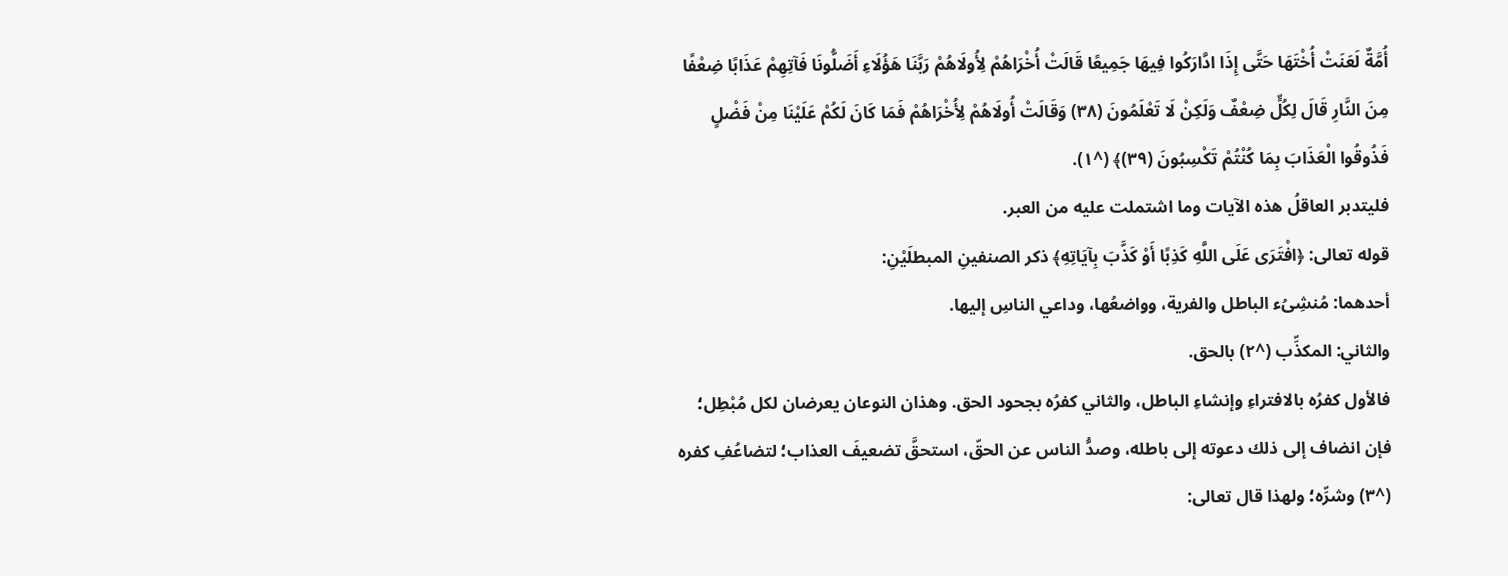أُمَّةٌ لَعَنَتْ أُخْتَهَا حَتَّى إِذَا ادَّارَكُوا فِيهَا جَمِيعًا قَالَتْ أُخْرَاهُمْ لِأُولَاهُمْ رَبَّنَا هَؤُلَاءِ أَضَلُّونَا فَآتِهِمْ عَذَابًا ضِعْفًا مِنَ النَّارِ قَالَ لِكُلٍّ ضِعْفٌ وَلَكِنْ لَا تَعْلَمُونَ (٣٨) وَقَالَتْ أُولَاهُمْ لِأُخْرَاهُمْ فَمَا كَانَ لَكُمْ عَلَيْنَا مِنْ فَضْلٍ فَذُوقُوا الْعَذَابَ بِمَا كُنْتُمْ تَكْسِبُونَ (٣٩)﴾ (^١).
فليتدبر العاقلُ هذه الآيات وما اشتملت عليه من العبر.
قوله تعالى: ﴿افْتَرَى عَلَى اللَّهِ كَذِبًا أَوْ كَذَّبَ بِآيَاتِهِ﴾ ذكر الصنفينِ المبطلَيْنِ:
أحدهما: مُنشِىُء الباطل والفرية، وواضعُها، وداعي الناسِ إليها.
والثاني: المكذِّب (^٢) بالحق.
فالأول كفرُه بالافتراءِ وإنشاءِ الباطل، والثاني كفرُه بجحود الحق. وهذان النوعان يعرضان لكل مُبْطِل؛ فإن انضاف إلى ذلك دعوته إلى باطله، وصدُّ الناس عن الحقّ، استحقَّ تضعيفَ العذاب؛ لتضاعُفِ كفره (^٣) وشرِّه؛ ولهذا قال تعالى: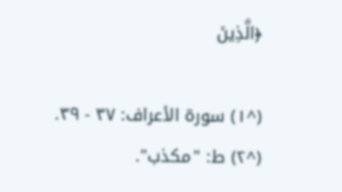﴿الَّذِينَ

(^١) سورة الأعراف: ٣٧ - ٣٩.
(^٢) ط: "مكذب".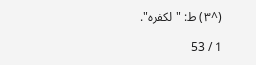(^٣) ط: "لكفره".

1 / 53